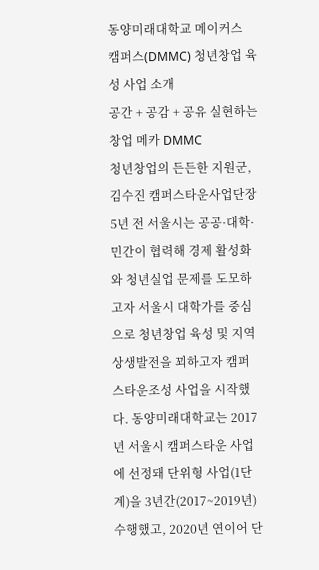동양미래대학교 메이커스 캠퍼스(DMMC) 청년창업 육성 사업 소개
공간 + 공감 + 공유 실현하는 창업 메카 DMMC
청년창업의 든든한 지원군, 김수진 캠퍼스타운사업단장
5년 전 서울시는 공공·대학·민간이 협력해 경제 활성화와 청년실업 문제를 도모하고자 서울시 대학가를 중심으로 청년창업 육성 및 지역 상생발전을 꾀하고자 캠퍼스타운조성 사업을 시작했다. 동양미래대학교는 2017년 서울시 캠퍼스타운 사업에 선정돼 단위형 사업(1단계)을 3년간(2017~2019년) 수행했고, 2020년 연이어 단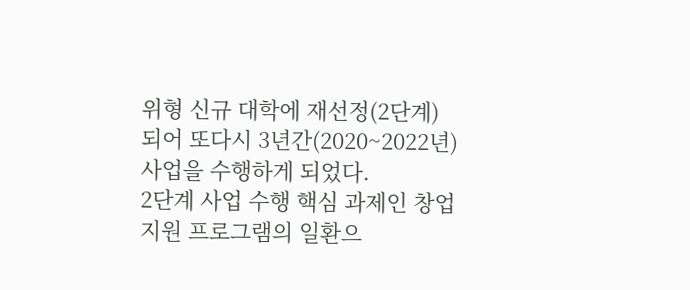위형 신규 대학에 재선정(2단계) 되어 또다시 3년간(2020~2022년) 사업을 수행하게 되었다.
2단계 사업 수행 핵심 과제인 창업 지원 프로그램의 일환으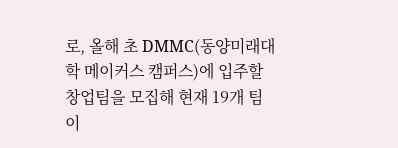로, 올해 초 DMMC(동양미래대학 메이커스 캠퍼스)에 입주할 창업팀을 모집해 현재 19개 팀이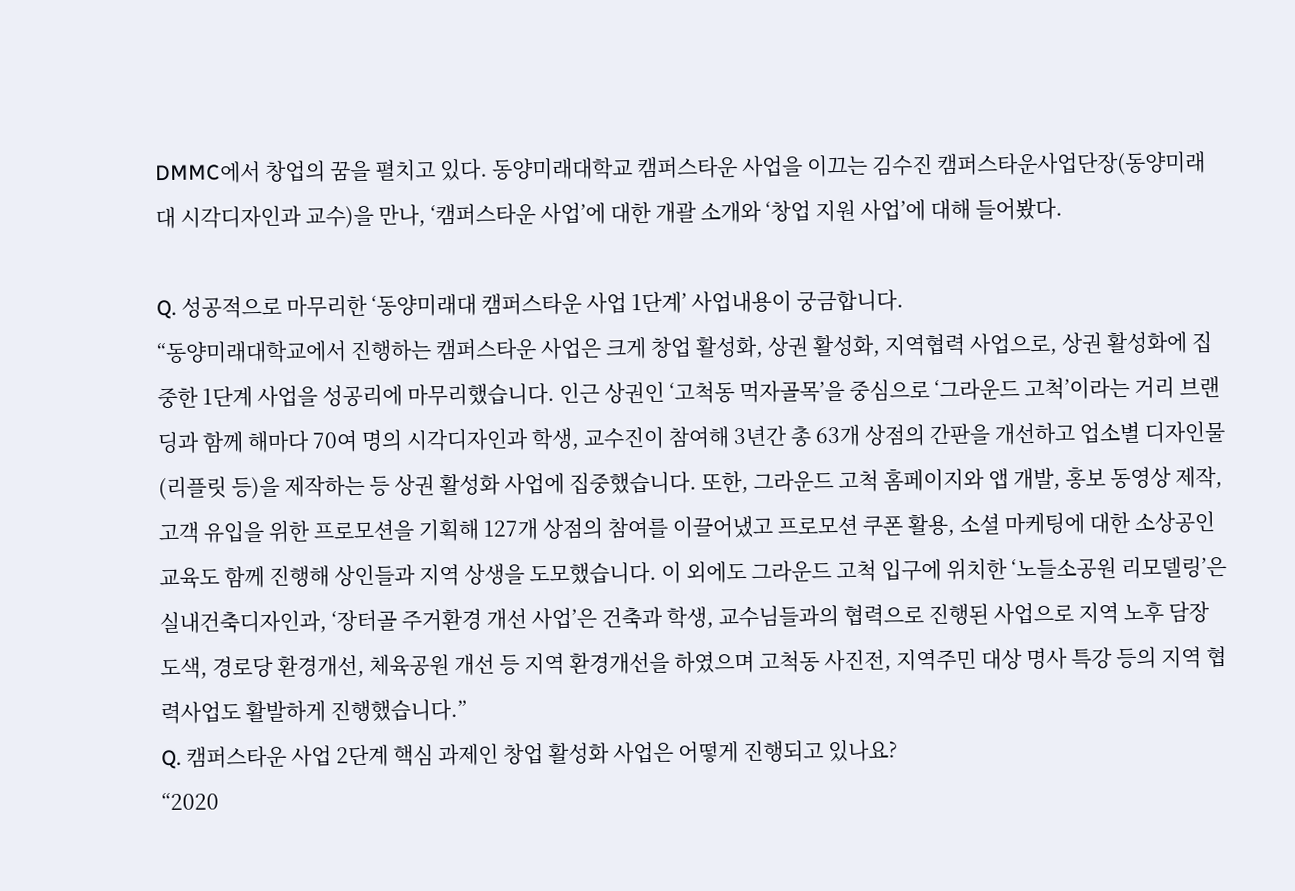DMMC에서 창업의 꿈을 펼치고 있다. 동양미래대학교 캠퍼스타운 사업을 이끄는 김수진 캠퍼스타운사업단장(동양미래대 시각디자인과 교수)을 만나, ‘캠퍼스타운 사업’에 대한 개괄 소개와 ‘창업 지원 사업’에 대해 들어봤다.

Q. 성공적으로 마무리한 ‘동양미래대 캠퍼스타운 사업 1단계’ 사업내용이 궁금합니다.
“동양미래대학교에서 진행하는 캠퍼스타운 사업은 크게 창업 활성화, 상권 활성화, 지역협력 사업으로, 상권 활성화에 집중한 1단계 사업을 성공리에 마무리했습니다. 인근 상권인 ‘고척동 먹자골목’을 중심으로 ‘그라운드 고척’이라는 거리 브랜딩과 함께 해마다 70여 명의 시각디자인과 학생, 교수진이 참여해 3년간 총 63개 상점의 간판을 개선하고 업소별 디자인물(리플릿 등)을 제작하는 등 상권 활성화 사업에 집중했습니다. 또한, 그라운드 고척 홈페이지와 앱 개발, 홍보 동영상 제작, 고객 유입을 위한 프로모션을 기획해 127개 상점의 참여를 이끌어냈고 프로모션 쿠폰 활용, 소셜 마케팅에 대한 소상공인 교육도 함께 진행해 상인들과 지역 상생을 도모했습니다. 이 외에도 그라운드 고척 입구에 위치한 ‘노들소공원 리모델링’은 실내건축디자인과, ‘장터골 주거환경 개선 사업’은 건축과 학생, 교수님들과의 협력으로 진행된 사업으로 지역 노후 담장 도색, 경로당 환경개선, 체육공원 개선 등 지역 환경개선을 하였으며 고척동 사진전, 지역주민 대상 명사 특강 등의 지역 협력사업도 활발하게 진행했습니다.”
Q. 캠퍼스타운 사업 2단계 핵심 과제인 창업 활성화 사업은 어떻게 진행되고 있나요?
“2020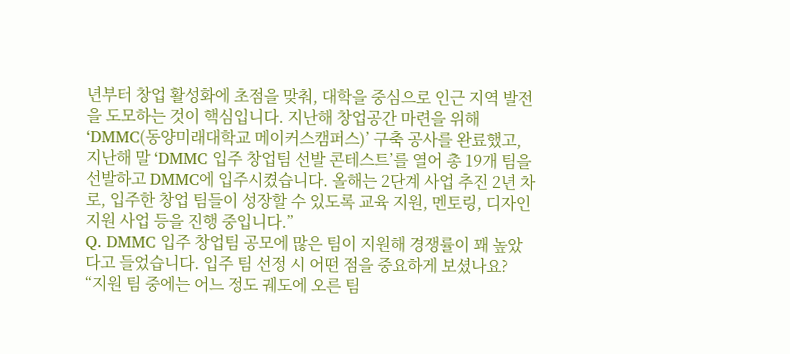년부터 창업 활성화에 초점을 맞춰, 대학을 중심으로 인근 지역 발전을 도모하는 것이 핵심입니다. 지난해 창업공간 마련을 위해 ‘DMMC(동양미래대학교 메이커스캠퍼스)’ 구축 공사를 완료했고, 지난해 말 ‘DMMC 입주 창업팀 선발 콘테스트’를 열어 총 19개 팀을 선발하고 DMMC에 입주시켰습니다. 올해는 2단계 사업 추진 2년 차로, 입주한 창업 팀들이 성장할 수 있도록 교육 지원, 멘토링, 디자인 지원 사업 등을 진행 중입니다.”
Q. DMMC 입주 창업팀 공모에 많은 팀이 지원해 경쟁률이 꽤 높았다고 들었습니다. 입주 팀 선정 시 어떤 점을 중요하게 보셨나요?
“지원 팀 중에는 어느 정도 궤도에 오른 팀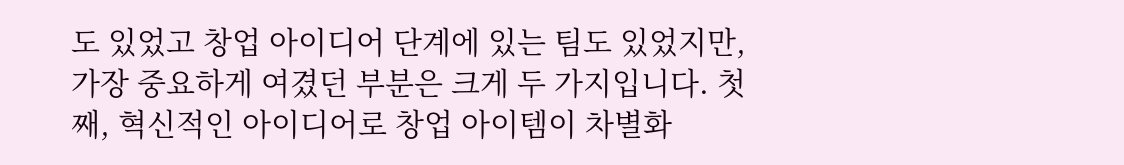도 있었고 창업 아이디어 단계에 있는 팀도 있었지만, 가장 중요하게 여겼던 부분은 크게 두 가지입니다. 첫째, 혁신적인 아이디어로 창업 아이템이 차별화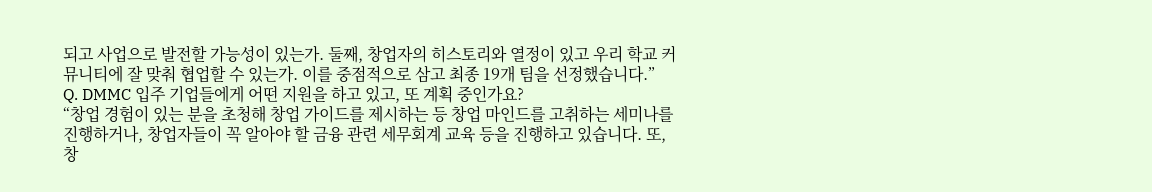되고 사업으로 발전할 가능성이 있는가. 둘째, 창업자의 히스토리와 열정이 있고 우리 학교 커뮤니티에 잘 맞춰 협업할 수 있는가. 이를 중점적으로 삼고 최종 19개 팀을 선정했습니다.”
Q. DMMC 입주 기업들에게 어떤 지원을 하고 있고, 또 계획 중인가요?
“창업 경험이 있는 분을 초청해 창업 가이드를 제시하는 등 창업 마인드를 고취하는 세미나를 진행하거나, 창업자들이 꼭 알아야 할 금융 관련 세무회계 교육 등을 진행하고 있습니다. 또, 창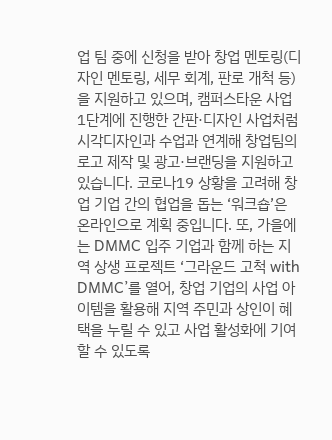업 팀 중에 신청을 받아 창업 멘토링(디자인 멘토링, 세무 회계, 판로 개척 등)을 지원하고 있으며, 캠퍼스타운 사업 1단계에 진행한 간판·디자인 사업처럼 시각디자인과 수업과 연계해 창업팀의 로고 제작 및 광고·브랜딩을 지원하고 있습니다. 코로나19 상황을 고려해 창업 기업 간의 협업을 돕는 ‘워크숍’은 온라인으로 계획 중입니다. 또, 가을에는 DMMC 입주 기업과 함께 하는 지역 상생 프로젝트 ‘그라운드 고척 with DMMC’를 열어, 창업 기업의 사업 아이템을 활용해 지역 주민과 상인이 혜택을 누릴 수 있고 사업 활성화에 기여할 수 있도록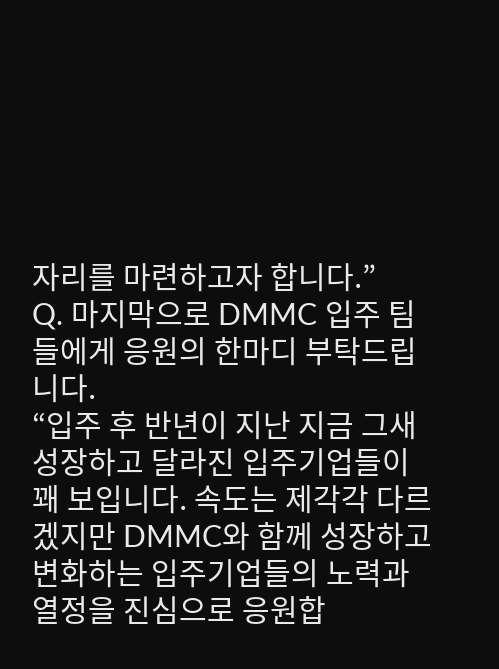자리를 마련하고자 합니다.”
Q. 마지막으로 DMMC 입주 팀들에게 응원의 한마디 부탁드립니다.
“입주 후 반년이 지난 지금 그새 성장하고 달라진 입주기업들이 꽤 보입니다. 속도는 제각각 다르겠지만 DMMC와 함께 성장하고 변화하는 입주기업들의 노력과 열정을 진심으로 응원합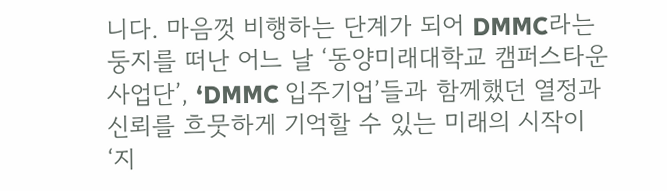니다. 마음껏 비행하는 단계가 되어 DMMC라는 둥지를 떠난 어느 날 ‘동양미래대학교 캠퍼스타운사업단’, ‘DMMC 입주기업’들과 함께했던 열정과 신뢰를 흐뭇하게 기억할 수 있는 미래의 시작이 ‘지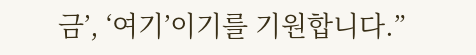금’, ‘여기’이기를 기원합니다.”